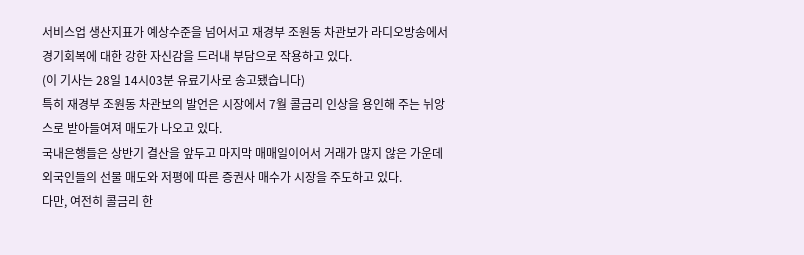서비스업 생산지표가 예상수준을 넘어서고 재경부 조원동 차관보가 라디오방송에서 경기회복에 대한 강한 자신감을 드러내 부담으로 작용하고 있다.
(이 기사는 28일 14시03분 유료기사로 송고됐습니다)
특히 재경부 조원동 차관보의 발언은 시장에서 7월 콜금리 인상을 용인해 주는 뉘앙스로 받아들여져 매도가 나오고 있다.
국내은행들은 상반기 결산을 앞두고 마지막 매매일이어서 거래가 많지 않은 가운데 외국인들의 선물 매도와 저평에 따른 증권사 매수가 시장을 주도하고 있다.
다만, 여전히 콜금리 한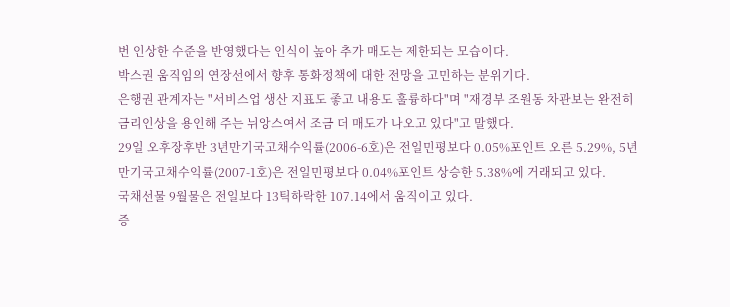번 인상한 수준을 반영했다는 인식이 높아 추가 매도는 제한되는 모습이다.
박스권 움직임의 연장선에서 향후 통화정책에 대한 전망을 고민하는 분위기다.
은행권 관계자는 "서비스업 생산 지표도 좋고 내용도 훌륭하다"며 "재경부 조원동 차관보는 완전히 금리인상을 용인해 주는 뉘앙스여서 조금 더 매도가 나오고 있다"고 말했다.
29일 오후장후반 3년만기국고채수익률(2006-6호)은 전일민평보다 0.05%포인트 오른 5.29%, 5년만기국고채수익률(2007-1호)은 전일민평보다 0.04%포인트 상승한 5.38%에 거래되고 있다.
국채선물 9월물은 전일보다 13틱하락한 107.14에서 움직이고 있다.
증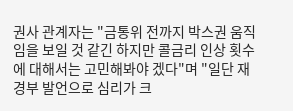권사 관계자는 "금통위 전까지 박스권 움직임을 보일 것 같긴 하지만 콜금리 인상 횟수에 대해서는 고민해봐야 겠다"며 "일단 재경부 발언으로 심리가 크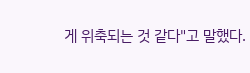게 위축되는 것 같다"고 말했다.